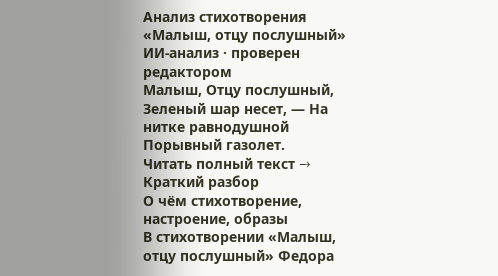Анализ стихотворения «Малыш, отцу послушный»
ИИ-анализ · проверен редактором
Малыш, Отцу послушный, Зеленый шар несет, — На нитке равнодушной Порывный газолет.
Читать полный текст →
Краткий разбор
О чём стихотворение, настроение, образы
В стихотворении «Малыш, отцу послушный» Федора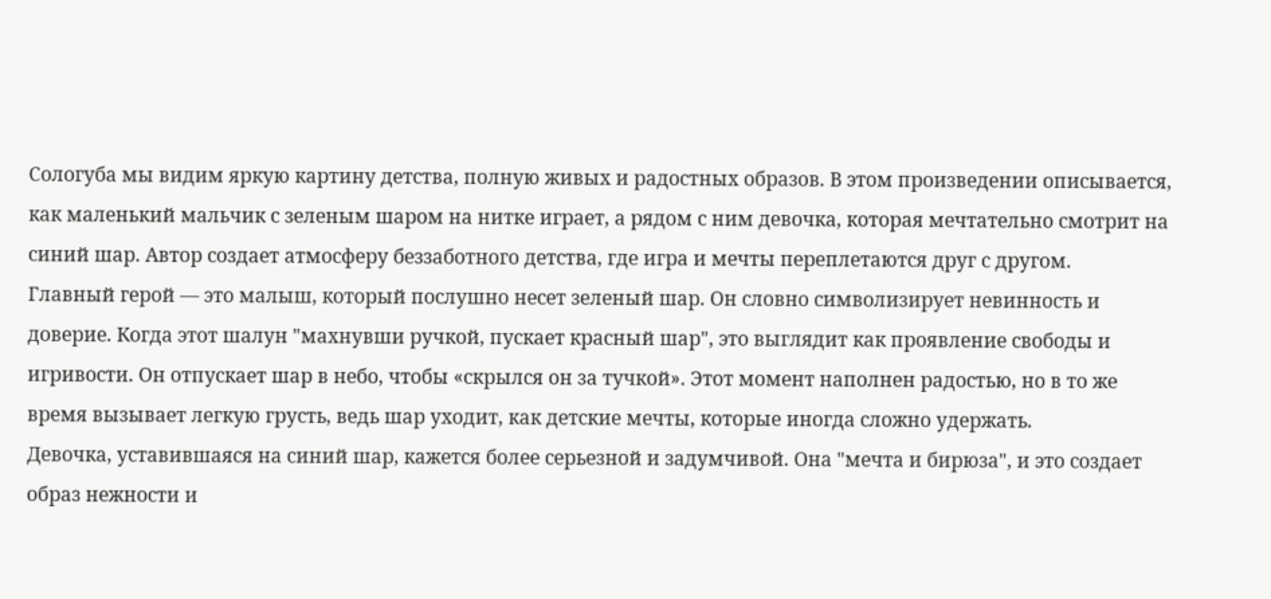Сологуба мы видим яркую картину детства, полную живых и радостных образов. В этом произведении описывается, как маленький мальчик с зеленым шаром на нитке играет, а рядом с ним девочка, которая мечтательно смотрит на синий шар. Автор создает атмосферу беззаботного детства, где игра и мечты переплетаются друг с другом.
Главный герой — это малыш, который послушно несет зеленый шар. Он словно символизирует невинность и доверие. Когда этот шалун "махнувши ручкой, пускает красный шар", это выглядит как проявление свободы и игривости. Он отпускает шар в небо, чтобы «скрылся он за тучкой». Этот момент наполнен радостью, но в то же время вызывает легкую грусть, ведь шар уходит, как детские мечты, которые иногда сложно удержать.
Девочка, уставившаяся на синий шар, кажется более серьезной и задумчивой. Она "мечта и бирюза", и это создает образ нежности и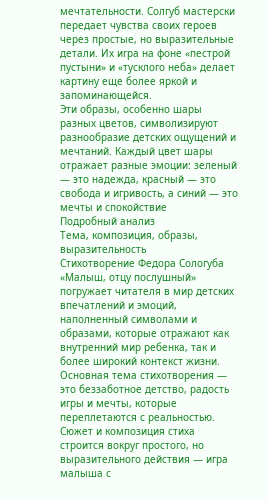мечтательности. Солгуб мастерски передает чувства своих героев через простые, но выразительные детали. Их игра на фоне «пестрой пустыни» и «тусклого неба» делает картину еще более яркой и запоминающейся.
Эти образы, особенно шары разных цветов, символизируют разнообразие детских ощущений и мечтаний. Каждый цвет шары отражает разные эмоции: зеленый — это надежда, красный — это свобода и игривость, а синий — это мечты и спокойствие
Подробный анализ
Тема, композиция, образы, выразительность
Стихотворение Федора Сологуба «Малыш, отцу послушный» погружает читателя в мир детских впечатлений и эмоций, наполненный символами и образами, которые отражают как внутренний мир ребенка, так и более широкий контекст жизни. Основная тема стихотворения — это беззаботное детство, радость игры и мечты, которые переплетаются с реальностью.
Сюжет и композиция стиха строится вокруг простого, но выразительного действия — игра малыша с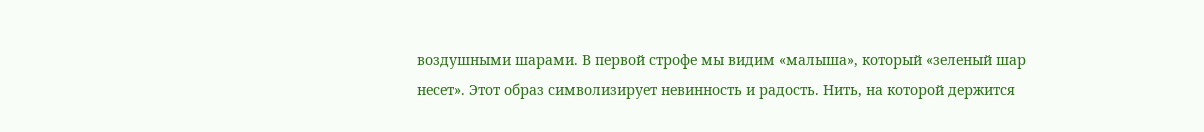воздушными шарами. В первой строфе мы видим «малыша», который «зеленый шар несет». Этот образ символизирует невинность и радость. Нить, на которой держится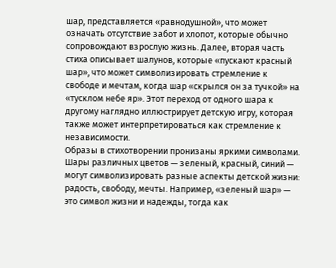шар, представляется «равнодушной», что может означать отсутствие забот и хлопот, которые обычно сопровождают взрослую жизнь. Далее, вторая часть стиха описывает шалунов, которые «пускают красный шар», что может символизировать стремление к свободе и мечтам, когда шар «скрылся он за тучкой» на «тусклом небе яр». Этот переход от одного шара к другому наглядно иллюстрирует детскую игру, которая также может интерпретироваться как стремление к независимости.
Образы в стихотворении пронизаны яркими символами. Шары различных цветов — зеленый, красный, синий — могут символизировать разные аспекты детской жизни: радость, свободу, мечты. Например, «зеленый шар» — это символ жизни и надежды, тогда как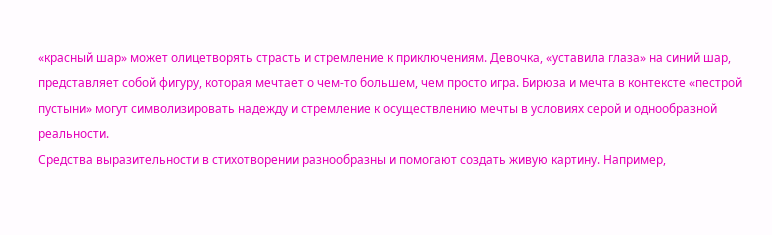«красный шар» может олицетворять страсть и стремление к приключениям. Девочка, «уставила глаза» на синий шар, представляет собой фигуру, которая мечтает о чем-то большем, чем просто игра. Бирюза и мечта в контексте «пестрой пустыни» могут символизировать надежду и стремление к осуществлению мечты в условиях серой и однообразной реальности.
Средства выразительности в стихотворении разнообразны и помогают создать живую картину. Например,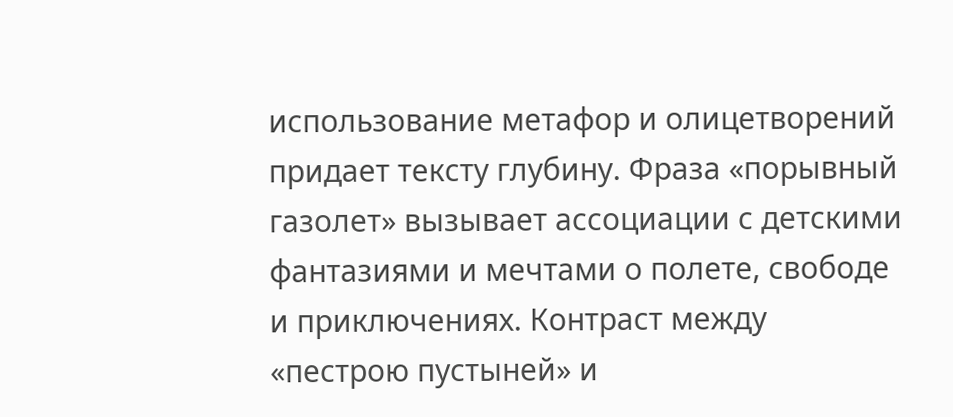использование метафор и олицетворений придает тексту глубину. Фраза «порывный газолет» вызывает ассоциации с детскими фантазиями и мечтами о полете, свободе и приключениях. Контраст между «пестрою пустыней» и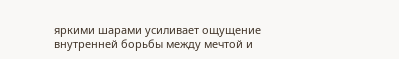яркими шарами усиливает ощущение внутренней борьбы между мечтой и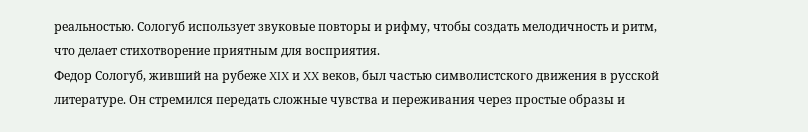реальностью. Сологуб использует звуковые повторы и рифму, чтобы создать мелодичность и ритм, что делает стихотворение приятным для восприятия.
Федор Сологуб, живший на рубеже XIX и XX веков, был частью символистского движения в русской литературе. Он стремился передать сложные чувства и переживания через простые образы и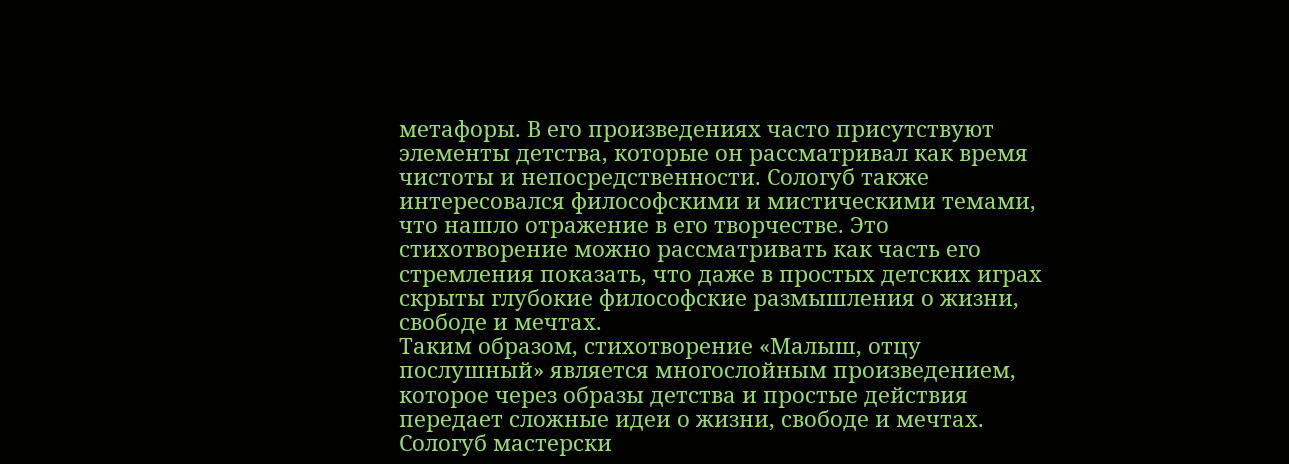метафоры. В его произведениях часто присутствуют элементы детства, которые он рассматривал как время чистоты и непосредственности. Сологуб также интересовался философскими и мистическими темами, что нашло отражение в его творчестве. Это стихотворение можно рассматривать как часть его стремления показать, что даже в простых детских играх скрыты глубокие философские размышления о жизни, свободе и мечтах.
Таким образом, стихотворение «Малыш, отцу послушный» является многослойным произведением, которое через образы детства и простые действия передает сложные идеи о жизни, свободе и мечтах. Сологуб мастерски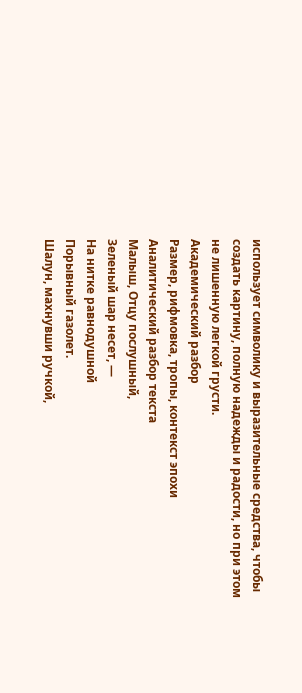использует символику и выразительные средства, чтобы создать картину, полную надежды и радости, но при этом не лишенную легкой грусти.
Академический разбор
Размер, рифмовка, тропы, контекст эпохи
Аналитический разбор текста
Малыш, Отцу послушный,
Зеленый шар несет, —
На нитке равнодушной
Порывный газолет.
Шалун, махнувши ручкой,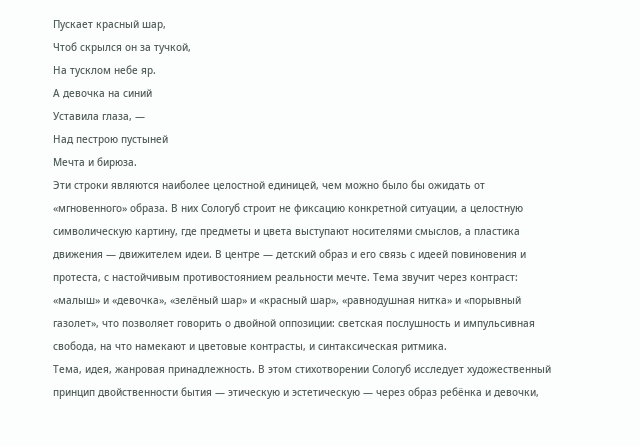Пускает красный шар,
Чтоб скрылся он за тучкой,
На тусклом небе яр.
А девочка на синий
Уставила глаза, —
Над пестрою пустыней
Мечта и бирюза.
Эти строки являются наиболее целостной единицей, чем можно было бы ожидать от «мгновенного» образа. В них Сологуб строит не фиксацию конкретной ситуации, а целостную символическую картину, где предметы и цвета выступают носителями смыслов, а пластика движения — движителем идеи. В центре — детский образ и его связь с идеей повиновения и протеста, с настойчивым противостоянием реальности мечте. Тема звучит через контраст: «малыш» и «девочка», «зелёный шар» и «красный шар», «равнодушная нитка» и «порывный газолет», что позволяет говорить о двойной оппозиции: светская послушность и импульсивная свобода, на что намекают и цветовые контрасты, и синтаксическая ритмика.
Тема, идея, жанровая принадлежность. В этом стихотворении Сологуб исследует художественный принцип двойственности бытия — этическую и эстетическую — через образ ребёнка и девочки,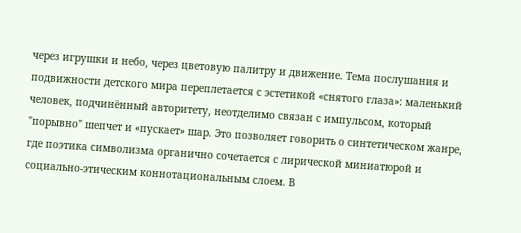через игрушки и небо, через цветовую палитру и движение. Тема послушания и подвижности детского мира переплетается с эстетикой «снятого глаза»: маленький человек, подчинённый авторитету, неотделимо связан с импульсом, который "порывно" шепчет и «пускает» шар. Это позволяет говорить о синтетическом жанре, где поэтика символизма органично сочетается с лирической миниатюрой и социально-этическим коннотациональным слоем. В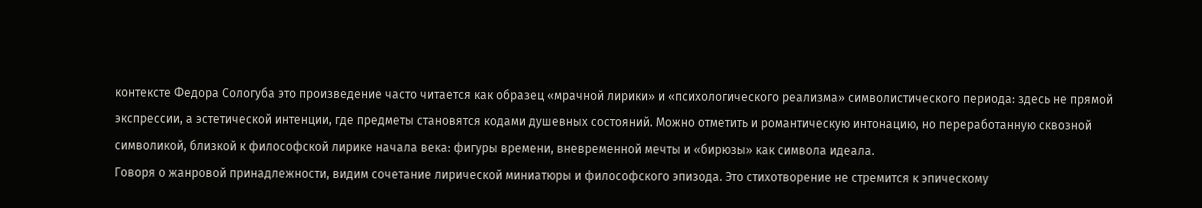контексте Федора Сологуба это произведение часто читается как образец «мрачной лирики» и «психологического реализма» символистического периода: здесь не прямой экспрессии, а эстетической интенции, где предметы становятся кодами душевных состояний. Можно отметить и романтическую интонацию, но переработанную сквозной символикой, близкой к философской лирике начала века: фигуры времени, вневременной мечты и «бирюзы» как символа идеала.
Говоря о жанровой принадлежности, видим сочетание лирической миниатюры и философского эпизода. Это стихотворение не стремится к эпическому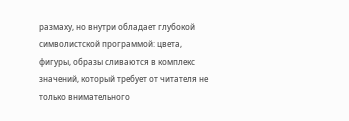размаху, но внутри обладает глубокой символистской программой: цвета, фигуры, образы сливаются в комплекс значений, который требует от читателя не только внимательного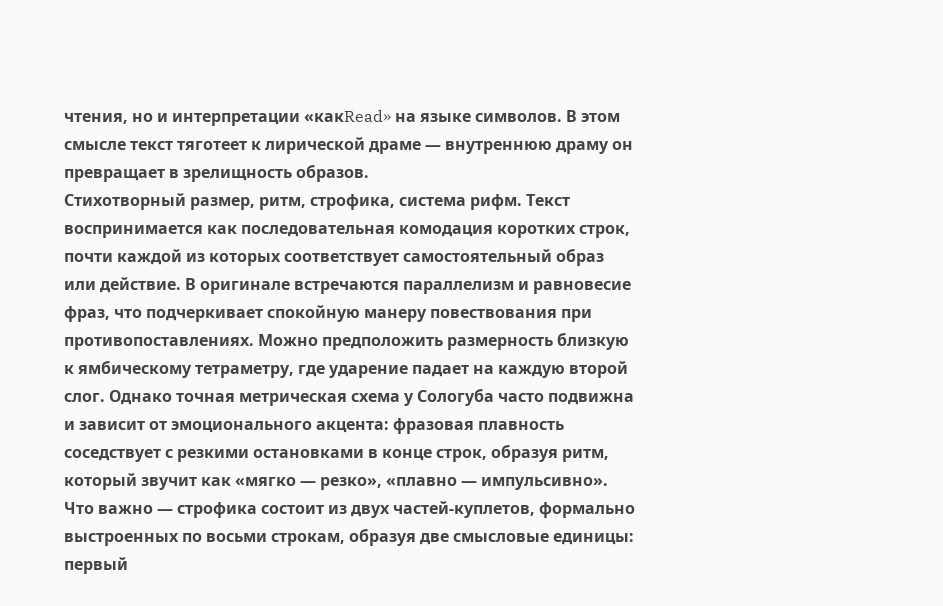чтения, но и интерпретации «какRead» на языке символов. В этом смысле текст тяготеет к лирической драме — внутреннюю драму он превращает в зрелищность образов.
Стихотворный размер, ритм, строфика, система рифм. Текст воспринимается как последовательная комодация коротких строк, почти каждой из которых соответствует самостоятельный образ или действие. В оригинале встречаются параллелизм и равновесие фраз, что подчеркивает спокойную манеру повествования при противопоставлениях. Можно предположить размерность близкую к ямбическому тетраметру, где ударение падает на каждую второй слог. Однако точная метрическая схема у Сологуба часто подвижна и зависит от эмоционального акцента: фразовая плавность соседствует с резкими остановками в конце строк, образуя ритм, который звучит как «мягко — резко», «плавно — импульсивно». Что важно — строфика состоит из двух частей-куплетов, формально выстроенных по восьми строкам, образуя две смысловые единицы: первый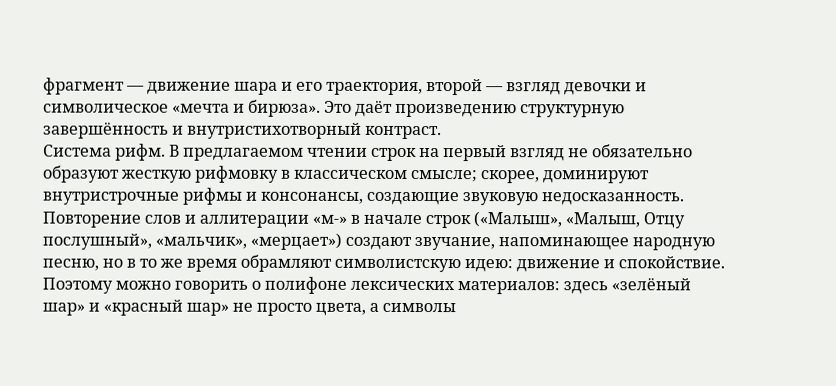фрагмент — движение шара и его траектория, второй — взгляд девочки и символическое «мечта и бирюза». Это даёт произведению структурную завершённость и внутристихотворный контраст.
Система рифм. В предлагаемом чтении строк на первый взгляд не обязательно образуют жесткую рифмовку в классическом смысле; скорее, доминируют внутристрочные рифмы и консонансы, создающие звуковую недосказанность. Повторение слов и аллитерации «м-» в начале строк («Малыш», «Малыш, Отцу послушный», «мальчик», «мерцает») создают звучание, напоминающее народную песню, но в то же время обрамляют символистскую идею: движение и спокойствие. Поэтому можно говорить о полифоне лексических материалов: здесь «зелёный шар» и «красный шар» не просто цвета, а символы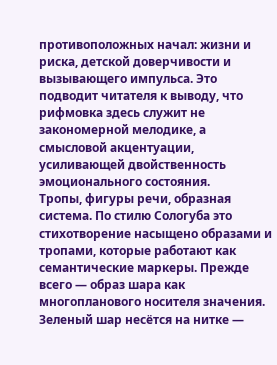противоположных начал: жизни и риска, детской доверчивости и вызывающего импульса. Это подводит читателя к выводу, что рифмовка здесь служит не закономерной мелодике, а смысловой акцентуации, усиливающей двойственность эмоционального состояния.
Тропы, фигуры речи, образная система. По стилю Сологуба это стихотворение насыщено образами и тропами, которые работают как семантические маркеры. Прежде всего — образ шара как многопланового носителя значения. Зеленый шар несётся на нитке —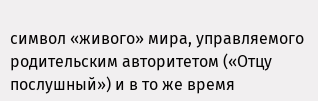символ «живого» мира, управляемого родительским авторитетом («Отцу послушный») и в то же время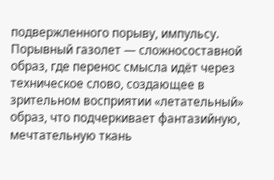подвержленного порыву, импульсу. Порывный газолет — сложносоставной образ, где перенос смысла идёт через техническое слово, создающее в зрительном восприятии «летательный» образ, что подчеркивает фантазийную, мечтательную ткань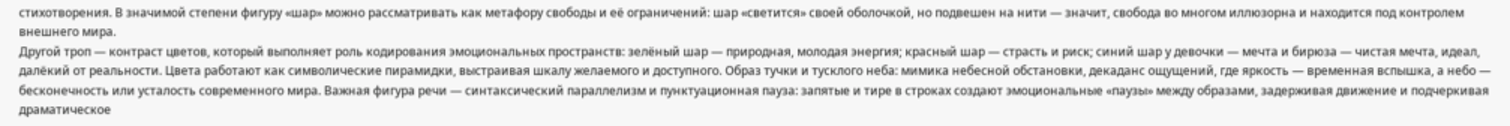стихотворения. В значимой степени фигуру «шар» можно рассматривать как метафору свободы и её ограничений: шар «светится» своей оболочкой, но подвешен на нити — значит, свобода во многом иллюзорна и находится под контролем внешнего мира.
Другой троп — контраст цветов, который выполняет роль кодирования эмоциональных пространств: зелёный шар — природная, молодая энергия; красный шар — страсть и риск; синий шар у девочки — мечта и бирюза — чистая мечта, идеал, далёкий от реальности. Цвета работают как символические пирамидки, выстраивая шкалу желаемого и доступного. Образ тучки и тусклого неба: мимика небесной обстановки, декаданс ощущений, где яркость — временная вспышка, а небо — бесконечность или усталость современного мира. Важная фигура речи — синтаксический параллелизм и пунктуационная пауза: запятые и тире в строках создают эмоциональные «паузы» между образами, задерживая движение и подчеркивая драматическое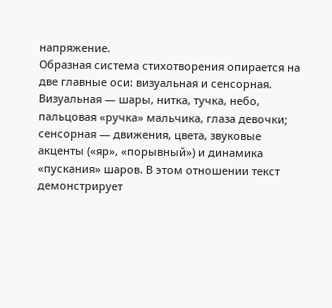напряжение.
Образная система стихотворения опирается на две главные оси: визуальная и сенсорная. Визуальная — шары, нитка, тучка, небо, пальцовая «ручка» мальчика, глаза девочки; сенсорная — движения, цвета, звуковые акценты («яр», «порывный») и динамика «пускания» шаров. В этом отношении текст демонстрирует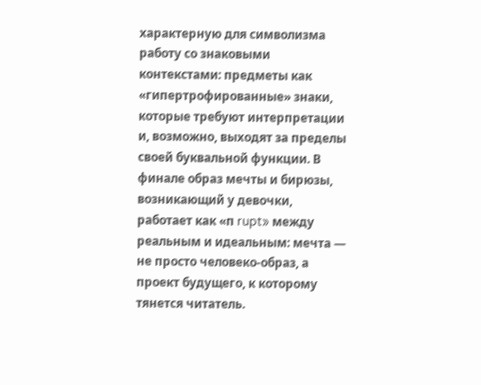характерную для символизма работу со знаковыми контекстами: предметы как «гипертрофированные» знаки, которые требуют интерпретации и, возможно, выходят за пределы своей буквальной функции. В финале образ мечты и бирюзы, возникающий у девочки, работает как «п rupt» между реальным и идеальным: мечта — не просто человеко-образ, а проект будущего, к которому тянется читатель.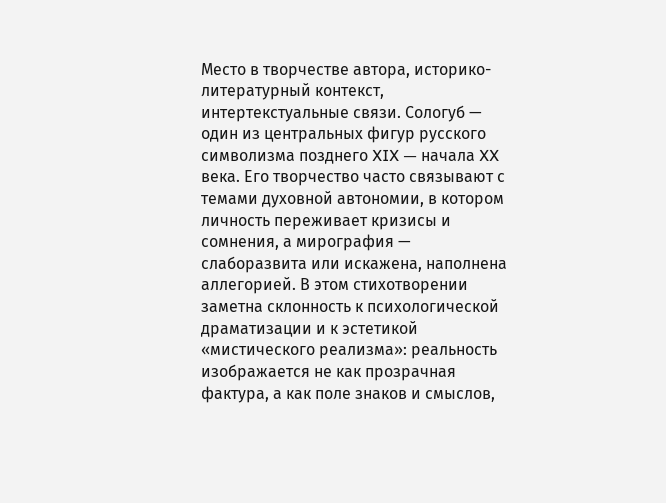Место в творчестве автора, историко-литературный контекст, интертекстуальные связи. Сологуб — один из центральных фигур русского символизма позднего XIX — начала XX века. Его творчество часто связывают с темами духовной автономии, в котором личность переживает кризисы и сомнения, а мирография — слаборазвита или искажена, наполнена аллегорией. В этом стихотворении заметна склонность к психологической драматизации и к эстетикой «мистического реализма»: реальность изображается не как прозрачная фактура, а как поле знаков и смыслов,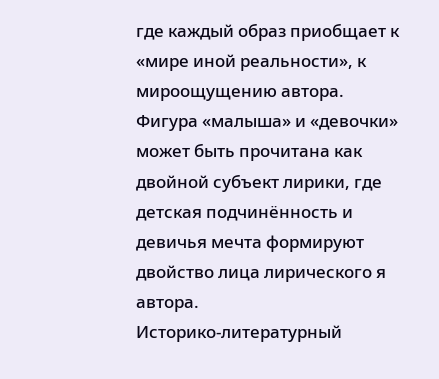где каждый образ приобщает к «мире иной реальности», к мироощущению автора. Фигура «малыша» и «девочки» может быть прочитана как двойной субъект лирики, где детская подчинённость и девичья мечта формируют двойство лица лирического я автора.
Историко-литературный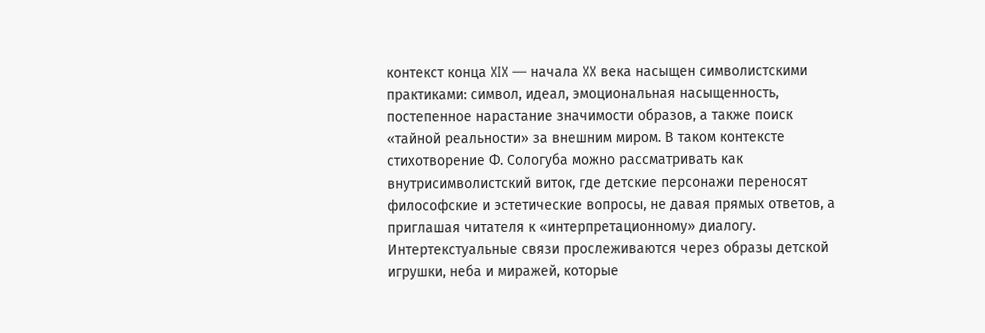контекст конца XIX — начала XX века насыщен символистскими практиками: символ, идеал, эмоциональная насыщенность, постепенное нарастание значимости образов, а также поиск «тайной реальности» за внешним миром. В таком контексте стихотворение Ф. Сологуба можно рассматривать как внутрисимволистский виток, где детские персонажи переносят философские и эстетические вопросы, не давая прямых ответов, а приглашая читателя к «интерпретационному» диалогу. Интертекстуальные связи прослеживаются через образы детской игрушки, неба и миражей, которые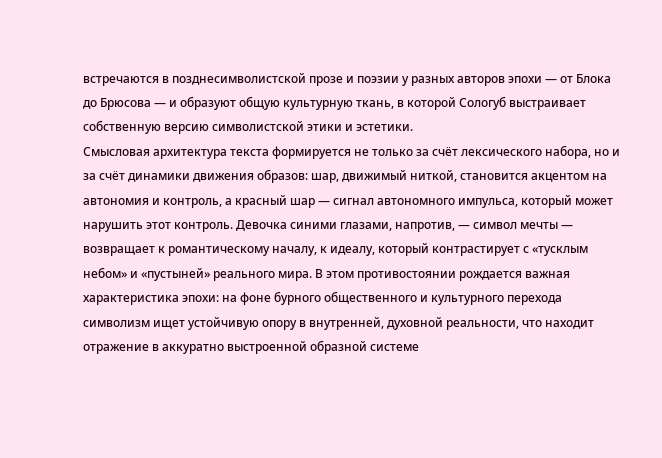встречаются в позднесимволистской прозе и поэзии у разных авторов эпохи — от Блокa до Брюсова — и образуют общую культурную ткань, в которой Сологуб выстраивает собственную версию символистской этики и эстетики.
Смысловая архитектура текста формируется не только за счёт лексического набора, но и за счёт динамики движения образов: шар, движимый ниткой, становится акцентом на автономия и контроль, а красный шар — сигнал автономного импульса, который может нарушить этот контроль. Девочка синими глазами, напротив, — символ мечты — возвращает к романтическому началу, к идеалу, который контрастирует с «тусклым небом» и «пустыней» реального мира. В этом противостоянии рождается важная характеристика эпохи: на фоне бурного общественного и культурного перехода символизм ищет устойчивую опору в внутренней, духовной реальности, что находит отражение в аккуратно выстроенной образной системе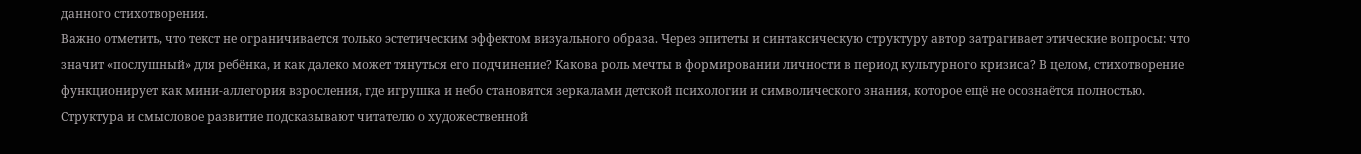данного стихотворения.
Важно отметить, что текст не ограничивается только эстетическим эффектом визуального образа. Через эпитеты и синтаксическую структуру автор затрагивает этические вопросы: что значит «послушный» для ребёнка, и как далеко может тянуться его подчинение? Какова роль мечты в формировании личности в период культурного кризиса? В целом, стихотворение функционирует как мини-аллегория взросления, где игрушка и небо становятся зеркалами детской психологии и символического знания, которое ещё не осознаётся полностью.
Структура и смысловое развитие подсказывают читателю о художественной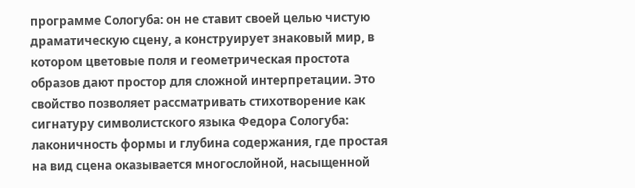программе Сологуба: он не ставит своей целью чистую драматическую сцену, а конструирует знаковый мир, в котором цветовые поля и геометрическая простота образов дают простор для сложной интерпретации. Это свойство позволяет рассматривать стихотворение как сигнатуру символистского языка Федора Сологуба: лаконичность формы и глубина содержания, где простая на вид сцена оказывается многослойной, насыщенной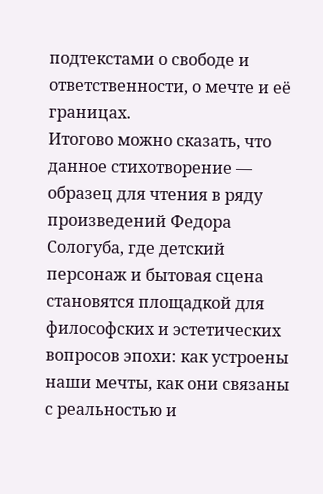подтекстами о свободе и ответственности, о мечте и её границах.
Итогово можно сказать, что данное стихотворение — образец для чтения в ряду произведений Федора Сологуба, где детский персонаж и бытовая сцена становятся площадкой для философских и эстетических вопросов эпохи: как устроены наши мечты, как они связаны с реальностью и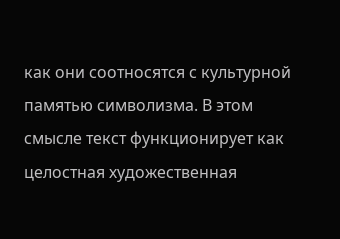как они соотносятся с культурной памятью символизма. В этом смысле текст функционирует как целостная художественная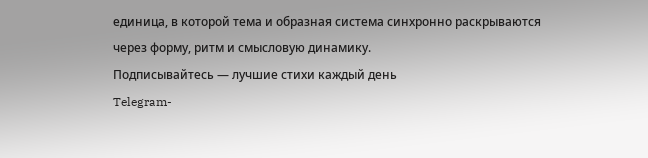единица, в которой тема и образная система синхронно раскрываются через форму, ритм и смысловую динамику.
Подписывайтесь — лучшие стихи каждый день
Telegram-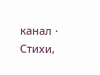канал · Стихи,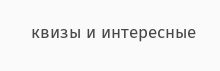квизы и интересные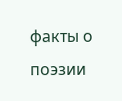факты о поэзии